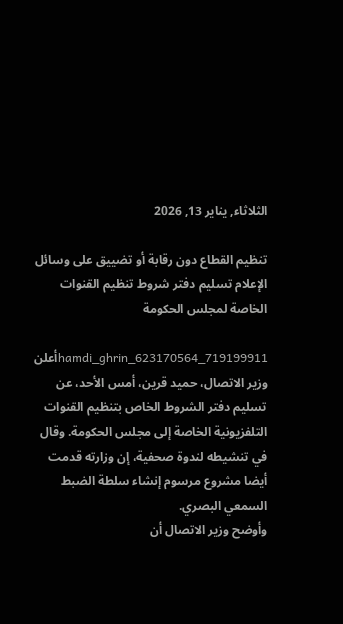الثلاثاء, يناير 13, 2026

تنظيم القطاع دون رقابة أو تضييق على وسائل الإعلام تسليم دفتر شروط تنظيم القنوات الخاصة لمجلس الحكومة

hamdi_ghrin_623170564_719199911أعلن وزير الاتصال، حميد قرين، أمس الأحد، عن تسليم دفتر الشروط الخاص بتنظيم القنوات التلفزيونية الخاصة إلى مجلس الحكومة. وقال في تنشيطه لندوة صحفية، إن وزارته قدمت أيضا مشروع مرسوم إنشاء سلطة الضبط السمعي البصري.
وأوضح وزير الاتصال أن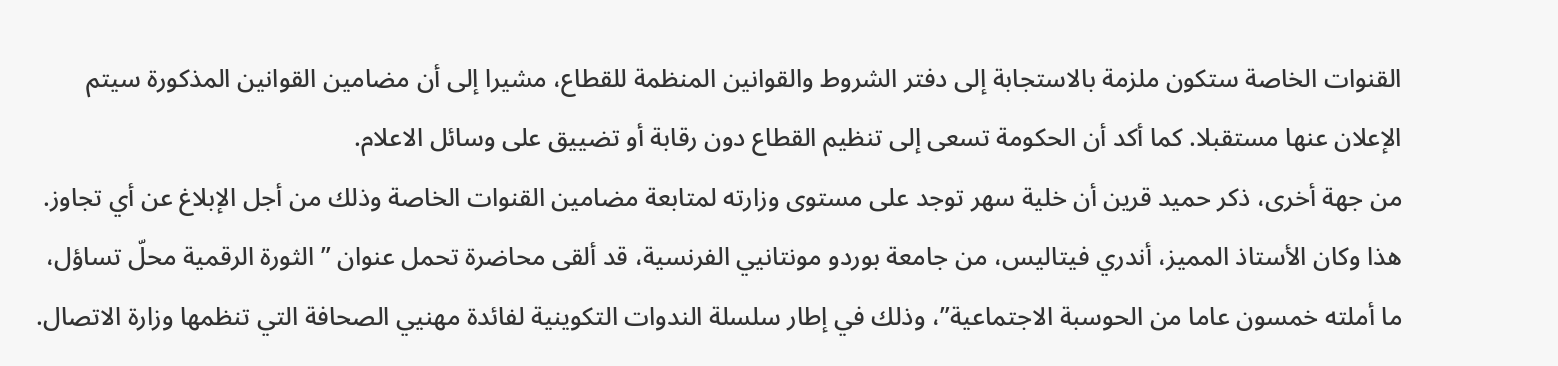القنوات الخاصة ستكون ملزمة بالاستجابة إلى دفتر الشروط والقوانين المنظمة للقطاع، مشيرا إلى أن مضامين القوانين المذكورة سيتم الإعلان عنها مستقبلا. كما أكد أن الحكومة تسعى إلى تنظيم القطاع دون رقابة أو تضييق على وسائل الاعلام.
من جهة أخرى، ذكر حميد قرين أن خلية سهر توجد على مستوى وزارته لمتابعة مضامين القنوات الخاصة وذلك من أجل الإبلاغ عن أي تجاوز.
هذا وكان الأستاذ المميز، أندري فيتاليس، من جامعة بوردو مونتانيي الفرنسية، قد ألقى محاضرة تحمل عنوان ” الثورة الرقمية محلّ تساؤل، ما أملته خمسون عاما من الحوسبة الاجتماعية”، وذلك في إطار سلسلة الندوات التكوينية لفائدة مهنيي الصحافة التي تنظمها وزارة الاتصال.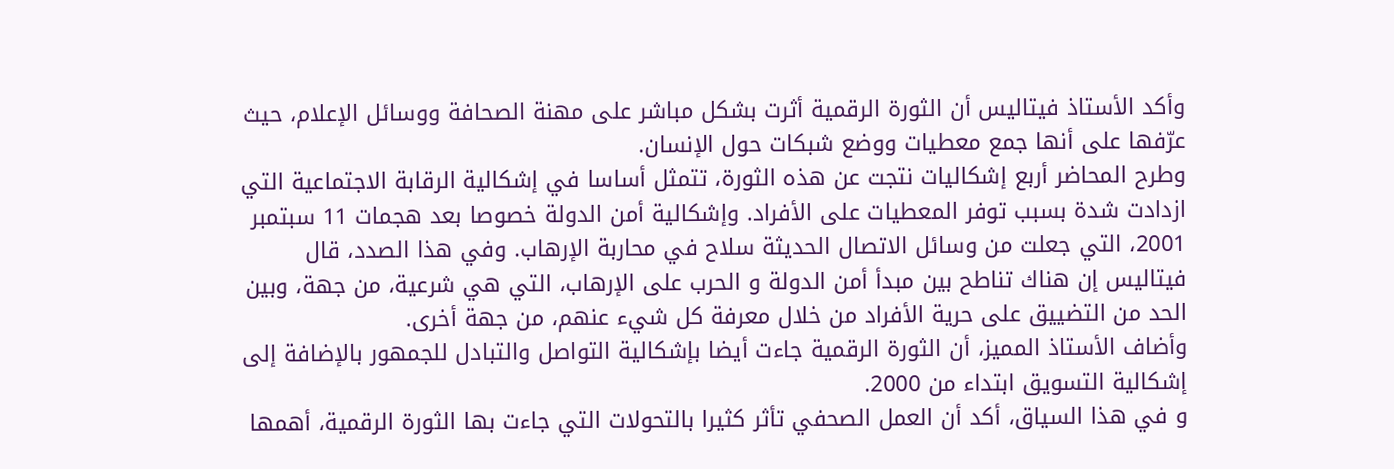وأكد الأستاذ فيتاليس أن الثورة الرقمية أثرت بشكل مباشر على مهنة الصحافة ووسائل الإعلام، حيث عرّفها على أنها جمع معطيات ووضع شبكات حول الإنسان.
وطرح المحاضر أربع إشكاليات نتجت عن هذه الثورة، تتمثل أساسا في إشكالية الرقابة الاجتماعية التي ازدادت شدة بسبب توفر المعطيات على الأفراد. وإشكالية أمن الدولة خصوصا بعد هجمات 11 سبتمبر 2001، التي جعلت من وسائل الاتصال الحديثة سلاح في محاربة الإرهاب. وفي هذا الصدد، قال فيتاليس إن هناك تناطح بين مبدأ أمن الدولة و الحرب على الإرهاب، التي هي شرعية، من جهة، وبين الحد من التضييق على حرية الأفراد من خلال معرفة كل شيء عنهم، من جهة أخرى.
وأضاف الأستاذ المميز، أن الثورة الرقمية جاءت أيضا بإشكالية التواصل والتبادل للجمهور بالإضافة إلى إشكالية التسويق ابتداء من 2000.
و في هذا السياق، أكد أن العمل الصحفي تأثر كثيرا بالتحولات التي جاءت بها الثورة الرقمية، أهمها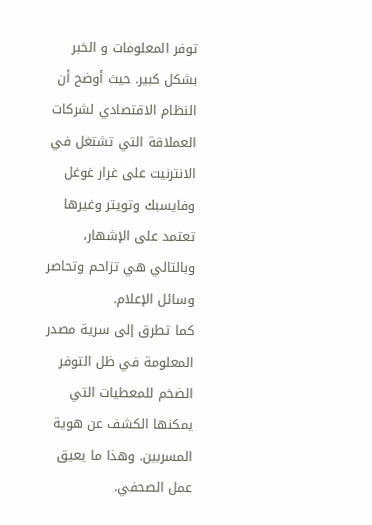توفر المعلومات و الخبر بشكل كبير. حيث أوضح أن النظام الاقتصادي لشركات العملاقة التي تشتغل في الانترنيت على غرار غوغل وفايسبك وتويتر وغيرها تعتمد على الإشهار، وبالتالي هي تزاحم وتحاصر وسائل الإعلام.
كما تطرق إلى سرية مصدر المعلومة في ظل التوفر الضخم للمعطيات التي يمكنها الكشف عن هوية المسربين. وهذا ما يعيق عمل الصحفي.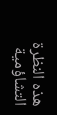هذه النظرة التشاؤمية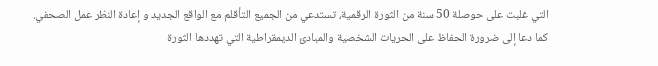التي غلبت على حوصلة 50 سنة من الثورة الرقمية، تستدعي من الجميع التأقلم مع الواقع الجديد و إعادة النظر عمل الصحفي. كما دعا إلى ضرورة الحفاظ على الحريات الشخصية والمبادئ الديمقراطية التي تهددها الثورة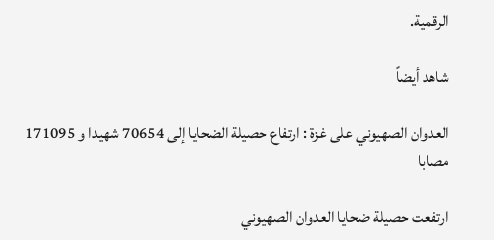الرقمية.

شاهد أيضاً

العدوان الصهيوني على غزة : ارتفاع حصيلة الضحايا إلى 70654 شهيدا و 171095 مصابا

ارتفعت حصيلة ضحايا العدوان الصهيوني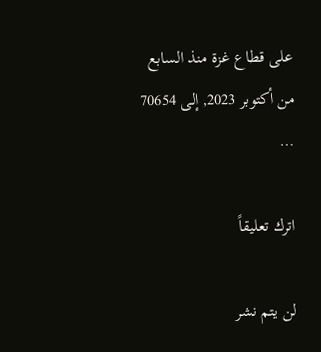على قطاع غزة منذ السابع من أكتوبر 2023, إلى 70654 …

اترك تعليقاً

لن يتم نشر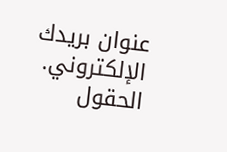عنوان بريدك الإلكتروني. الحقول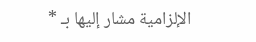الإلزامية مشار إليها بـ *